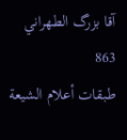آقا بزرگ الطهراني
863
طبقات أعلام الشيعة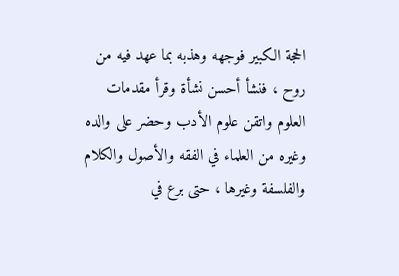الحجة الكبير فوجهه وهذبه بما عهد فيه من روح ، فنشأ أحسن نشأة وقرأ مقدمات العلوم واتقن علوم الأدب وحضر على والده وغيره من العلماء في الفقه والأصول والكلام والفلسفة وغيرها ، حتى برع في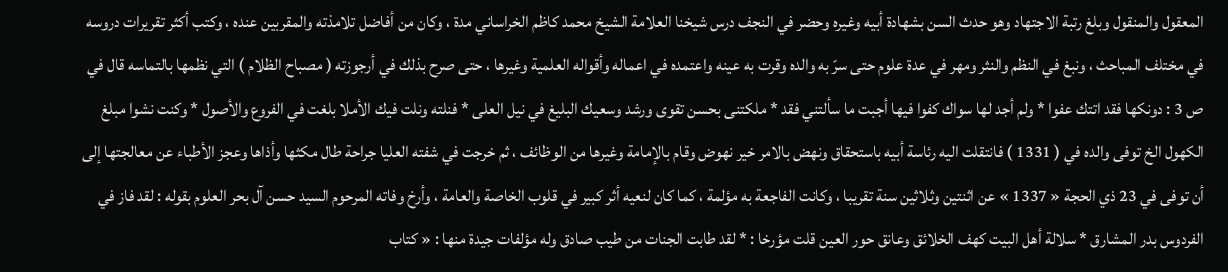المعقول والمنقول وبلغ رتبة الاجتهاد وهو حدث السن بشهادة أبيه وغيره وحضر في النجف درس شيخنا العلامة الشيخ محمد كاظم الخراساني مدة ، وكان من أفاضل تلامذته والمقربين عنده ، وكتب أكثر تقريرات دروسه في مختلف المباحث ، ونبغ في النظم والنثر ومهر في عدة علوم حتى سرّ به والده وقرت به عينه واعتمده في اعماله وأقواله العلمية وغيرها ، حتى صرح بذلك في أرجوزته ( مصباح الظلام ) التي نظمها بالتماسه قال في ص 3 : دونكها فقد اتتك عفوا * ولم أجد لها سواك كفوا فيها أجبت ما سألتني فقد * ملكتنى بحسن تقوى ورشد وسعيك البليغ في نيل العلى * فنلته ونلت فيك الأملا بلغت في الفروع والأصول * وكنت نشوا مبلغ الكهول الخ توفى والده في ( 1331 ) فانتقلت اليه رئاسة أبيه باستحقاق ونهض بالامر خير نهوض وقام بالإمامة وغيرها من الوظائف ، ثم خرجت في شفته العليا جراحة طال مكثها وأذاها وعجز الأطباء عن معالجتها إلى أن توفى في 23 ذي الحجة « 1337 » عن اثنتين وثلاثين سنة تقريبا ، وكانت الفاجعة به مؤلمة ، كما كان لنعيه أثر كبير في قلوب الخاصة والعامة ، وأرخ وفاته المرحوم السيد حسن آل بحر العلوم بقوله : لقد فاز في الفردوس بدر المشارق * سلالة أهل البيت كهف الخلائق وعانق حور العين قلت مؤرخا : * لقد طابت الجنات من طيب صادق وله مؤلفات جيدة منها : « كتاب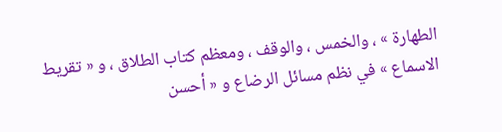الطهارة » ، والخمس ، والوقف ، ومعظم كتاب الطلاق ، و « تقريط الاسماع » في نظم مسائل الرضاع و « أحسن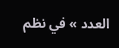العدد » في نظم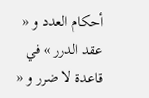أحكام العدد و « عقد الدرر » في قاعدة لا ضرر و «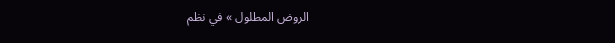الروض المطلول » في نظم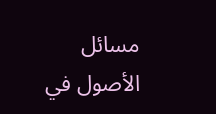مسائل الأصول في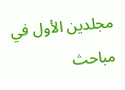مجلدين الأول في مباحث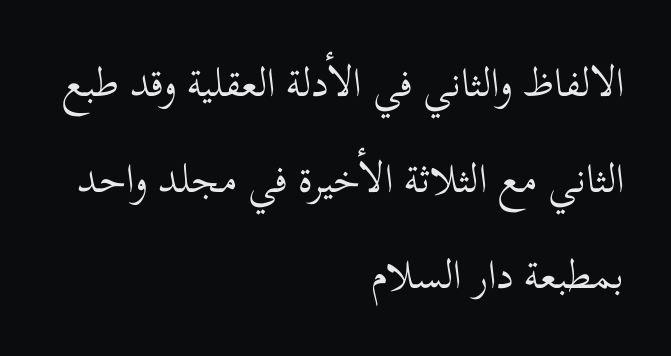الالفاظ والثاني في الأدلة العقلية وقد طبع الثاني مع الثلاثة الأخيرة في مجلد واحد بمطبعة دار السلام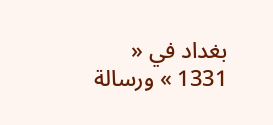بغداد في « 1331 » ورسالة